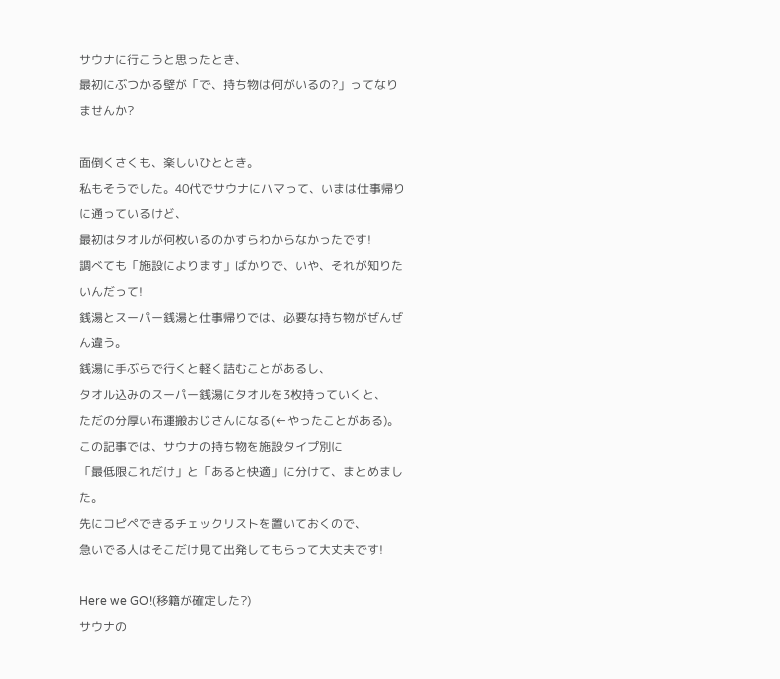サウナに行こうと思ったとき、
最初にぶつかる壁が「で、持ち物は何がいるの?」ってなりませんか?

面倒くさくも、楽しいひととき。
私もそうでした。40代でサウナにハマって、いまは仕事帰りに通っているけど、
最初はタオルが何枚いるのかすらわからなかったです!
調べても「施設によります」ばかりで、いや、それが知りたいんだって!
銭湯とスーパー銭湯と仕事帰りでは、必要な持ち物がぜんぜん違う。
銭湯に手ぶらで行くと軽く詰むことがあるし、
タオル込みのスーパー銭湯にタオルを3枚持っていくと、
ただの分厚い布運搬おじさんになる(←やったことがある)。
この記事では、サウナの持ち物を施設タイプ別に
「最低限これだけ」と「あると快適」に分けて、まとめました。
先にコピペできるチェックリストを置いておくので、
急いでる人はそこだけ見て出発してもらって大丈夫です!

Here we GO!(移籍が確定した?)
サウナの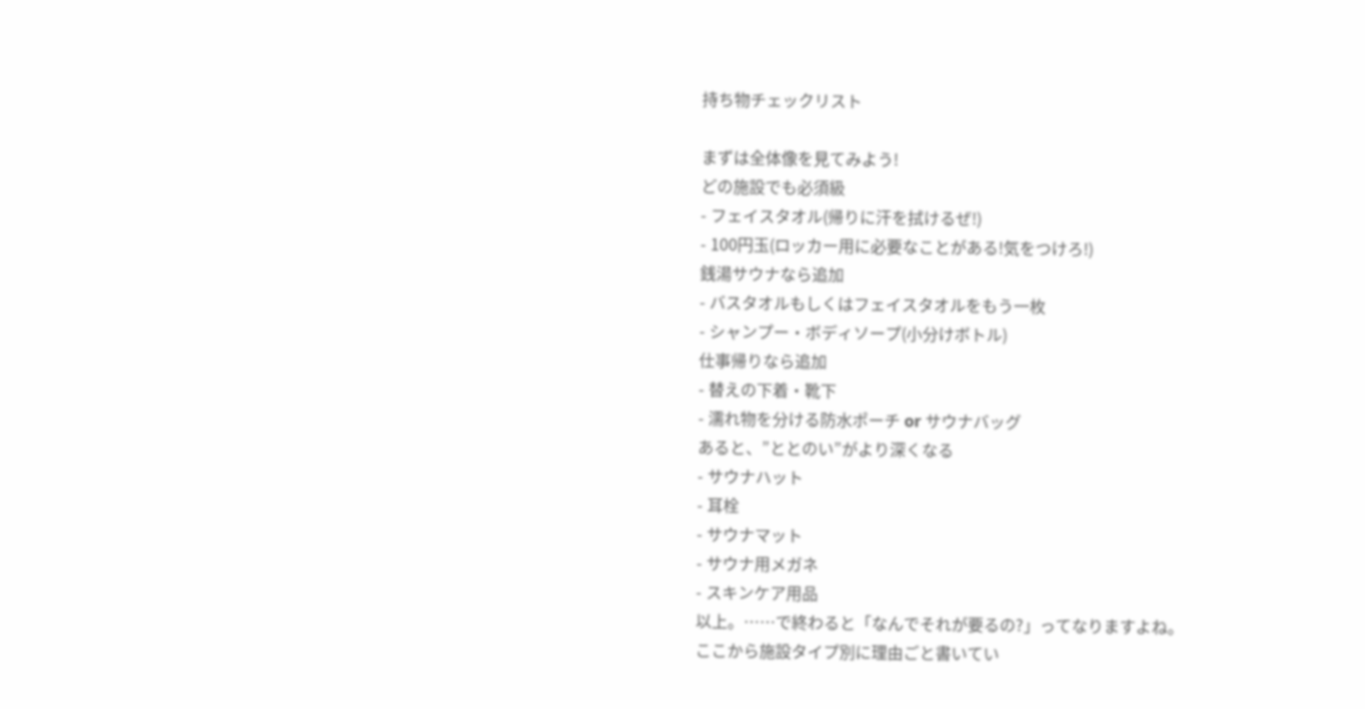持ち物チェックリスト

まずは全体像を見てみよう!
どの施設でも必須級
- フェイスタオル(帰りに汗を拭けるぜ!)
- 100円玉(ロッカー用に必要なことがある!気をつけろ!)
銭湯サウナなら追加
- バスタオルもしくはフェイスタオルをもう一枚
- シャンプー・ボディソープ(小分けボトル)
仕事帰りなら追加
- 替えの下着・靴下
- 濡れ物を分ける防水ポーチ or サウナバッグ
あると、”ととのい”がより深くなる
- サウナハット
- 耳栓
- サウナマット
- サウナ用メガネ
- スキンケア用品
以上。……で終わると「なんでそれが要るの?」ってなりますよね。
ここから施設タイプ別に理由ごと書いてい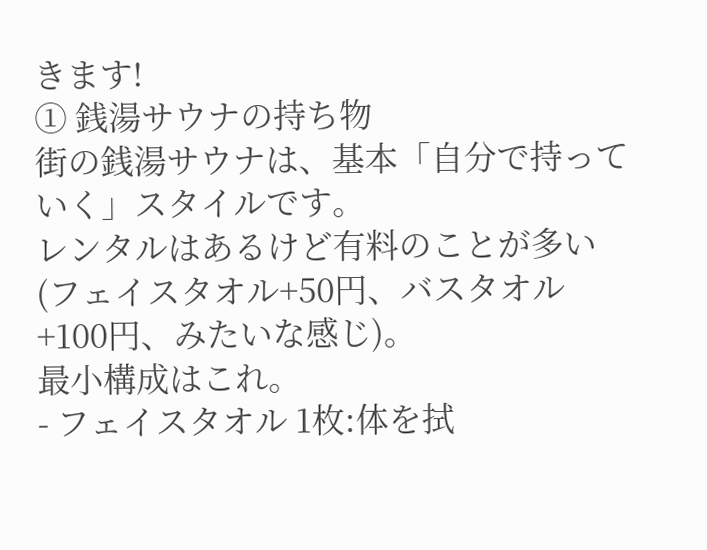きます!
① 銭湯サウナの持ち物
街の銭湯サウナは、基本「自分で持っていく」スタイルです。
レンタルはあるけど有料のことが多い(フェイスタオル+50円、バスタオル+100円、みたいな感じ)。
最小構成はこれ。
- フェイスタオル 1枚:体を拭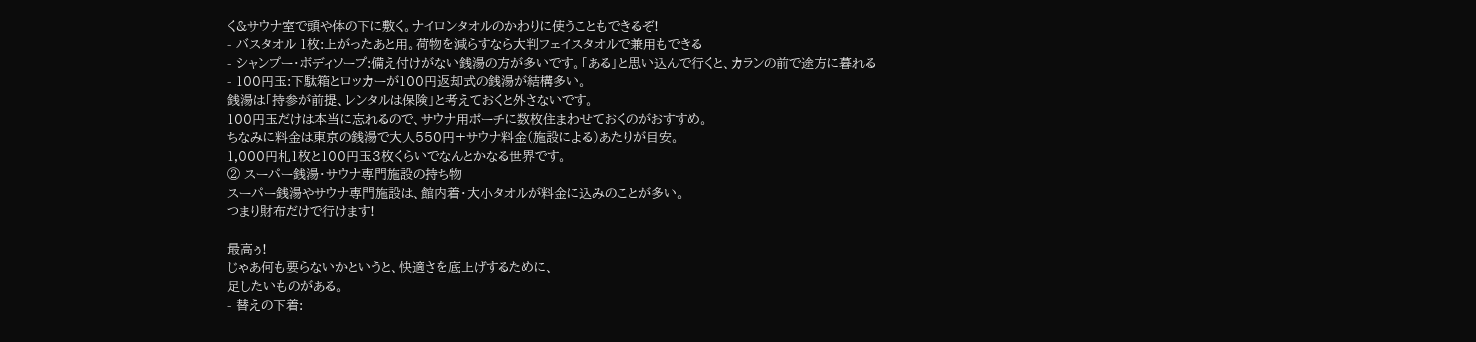く&サウナ室で頭や体の下に敷く。ナイロンタオルのかわりに使うこともできるぞ!
- バスタオル 1枚:上がったあと用。荷物を減らすなら大判フェイスタオルで兼用もできる
- シャンプー・ボディソープ:備え付けがない銭湯の方が多いです。「ある」と思い込んで行くと、カランの前で途方に暮れる
- 100円玉:下駄箱とロッカーが100円返却式の銭湯が結構多い。
銭湯は「持参が前提、レンタルは保険」と考えておくと外さないです。
100円玉だけは本当に忘れるので、サウナ用ポーチに数枚住まわせておくのがおすすめ。
ちなみに料金は東京の銭湯で大人550円+サウナ料金(施設による)あたりが目安。
1,000円札1枚と100円玉3枚くらいでなんとかなる世界です。
② スーパー銭湯・サウナ専門施設の持ち物
スーパー銭湯やサウナ専門施設は、館内着・大小タオルが料金に込みのことが多い。
つまり財布だけで行けます!

最高ぅ!
じゃあ何も要らないかというと、快適さを底上げするために、
足したいものがある。
- 替えの下着: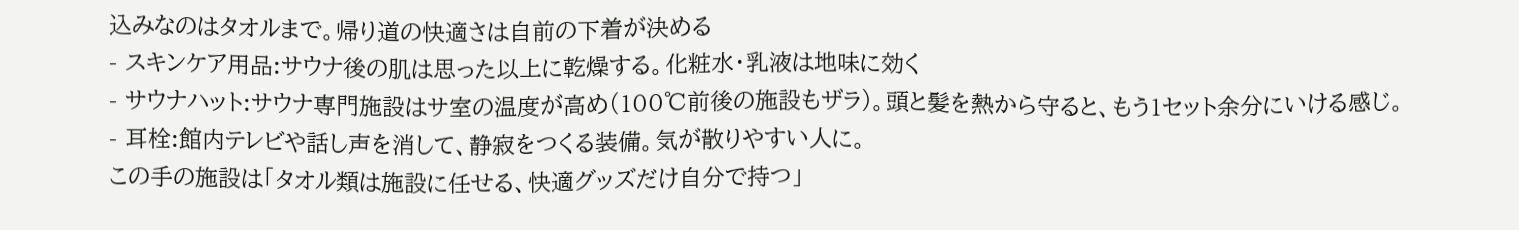込みなのはタオルまで。帰り道の快適さは自前の下着が決める
- スキンケア用品:サウナ後の肌は思った以上に乾燥する。化粧水・乳液は地味に効く
- サウナハット:サウナ専門施設はサ室の温度が高め(100℃前後の施設もザラ)。頭と髪を熱から守ると、もう1セット余分にいける感じ。
- 耳栓:館内テレビや話し声を消して、静寂をつくる装備。気が散りやすい人に。
この手の施設は「タオル類は施設に任せる、快適グッズだけ自分で持つ」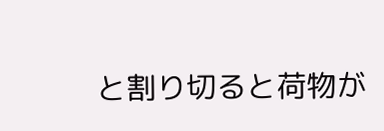と割り切ると荷物が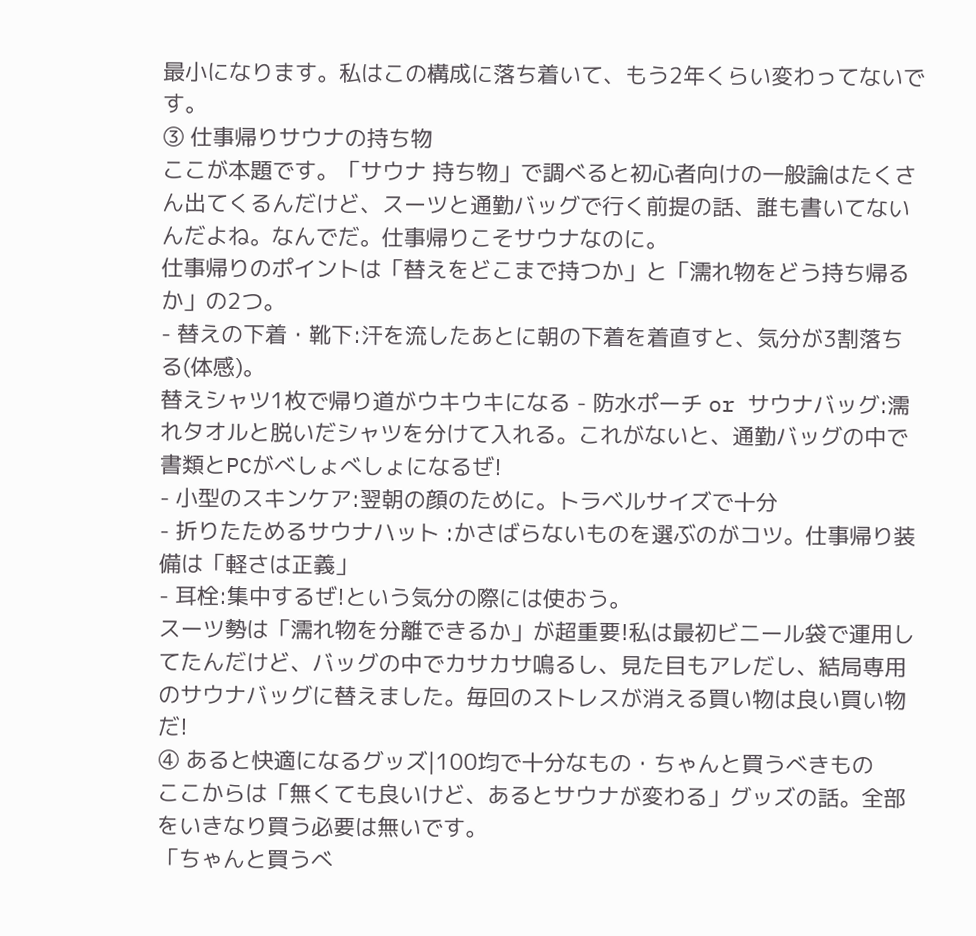最小になります。私はこの構成に落ち着いて、もう2年くらい変わってないです。
③ 仕事帰りサウナの持ち物
ここが本題です。「サウナ 持ち物」で調べると初心者向けの一般論はたくさん出てくるんだけど、スーツと通勤バッグで行く前提の話、誰も書いてないんだよね。なんでだ。仕事帰りこそサウナなのに。
仕事帰りのポイントは「替えをどこまで持つか」と「濡れ物をどう持ち帰るか」の2つ。
- 替えの下着・靴下:汗を流したあとに朝の下着を着直すと、気分が3割落ちる(体感)。
替えシャツ1枚で帰り道がウキウキになる - 防水ポーチ or サウナバッグ:濡れタオルと脱いだシャツを分けて入れる。これがないと、通勤バッグの中で書類とPCがべしょべしょになるぜ!
- 小型のスキンケア:翌朝の顔のために。トラベルサイズで十分
- 折りたためるサウナハット :かさばらないものを選ぶのがコツ。仕事帰り装備は「軽さは正義」
- 耳栓:集中するぜ!という気分の際には使おう。
スーツ勢は「濡れ物を分離できるか」が超重要!私は最初ビニール袋で運用してたんだけど、バッグの中でカサカサ鳴るし、見た目もアレだし、結局専用のサウナバッグに替えました。毎回のストレスが消える買い物は良い買い物だ!
④ あると快適になるグッズ|100均で十分なもの・ちゃんと買うべきもの
ここからは「無くても良いけど、あるとサウナが変わる」グッズの話。全部をいきなり買う必要は無いです。
「ちゃんと買うべ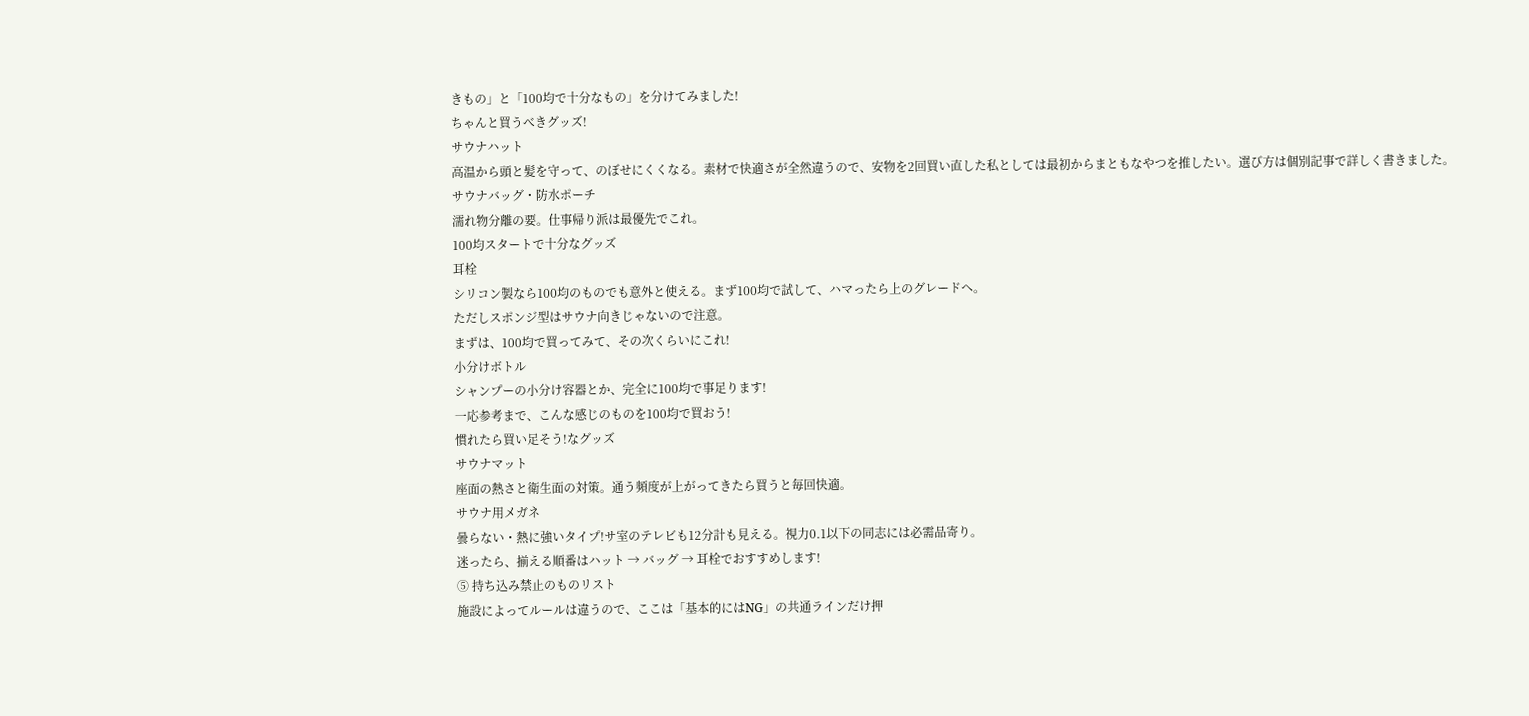きもの」と「100均で十分なもの」を分けてみました!
ちゃんと買うべきグッズ!
サウナハット
高温から頭と髪を守って、のぼせにくくなる。素材で快適さが全然違うので、安物を2回買い直した私としては最初からまともなやつを推したい。選び方は個別記事で詳しく書きました。
サウナバッグ・防水ポーチ
濡れ物分離の要。仕事帰り派は最優先でこれ。
100均スタートで十分なグッズ
耳栓
シリコン製なら100均のものでも意外と使える。まず100均で試して、ハマったら上のグレードへ。
ただしスポンジ型はサウナ向きじゃないので注意。
まずは、100均で買ってみて、その次くらいにこれ!
小分けボトル
シャンプーの小分け容器とか、完全に100均で事足ります!
一応参考まで、こんな感じのものを100均で買おう!
慣れたら買い足そう!なグッズ
サウナマット
座面の熱さと衛生面の対策。通う頻度が上がってきたら買うと毎回快適。
サウナ用メガネ
曇らない・熱に強いタイプ!サ室のテレビも12分計も見える。視力0.1以下の同志には必需品寄り。
迷ったら、揃える順番はハット → バッグ → 耳栓でおすすめします!
⑤ 持ち込み禁止のものリスト
施設によってルールは違うので、ここは「基本的にはNG」の共通ラインだけ押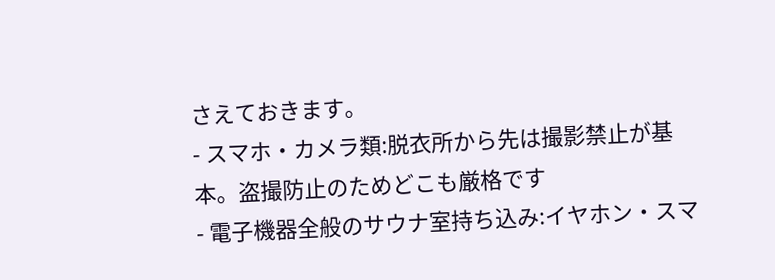さえておきます。
- スマホ・カメラ類:脱衣所から先は撮影禁止が基本。盗撮防止のためどこも厳格です
- 電子機器全般のサウナ室持ち込み:イヤホン・スマ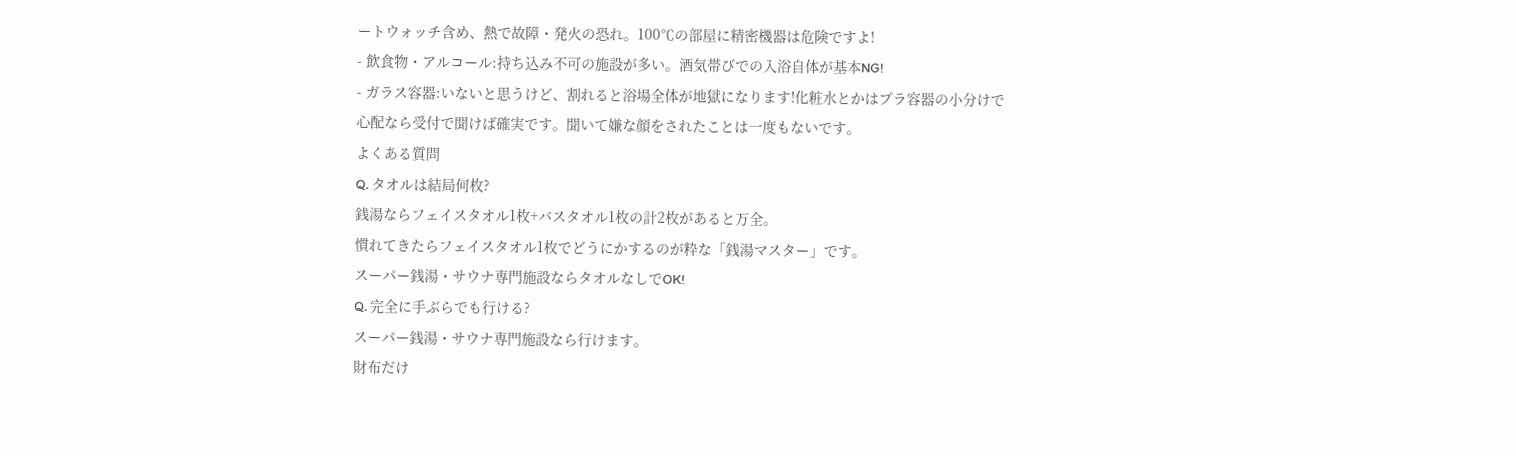ートウォッチ含め、熱で故障・発火の恐れ。100℃の部屋に精密機器は危険ですよ!
- 飲食物・アルコール:持ち込み不可の施設が多い。酒気帯びでの入浴自体が基本NG!
- ガラス容器:いないと思うけど、割れると浴場全体が地獄になります!化粧水とかはプラ容器の小分けで
心配なら受付で聞けば確実です。聞いて嫌な顔をされたことは一度もないです。
よくある質問
Q. タオルは結局何枚?
銭湯ならフェイスタオル1枚+バスタオル1枚の計2枚があると万全。
慣れてきたらフェイスタオル1枚でどうにかするのが粋な「銭湯マスター」です。
スーパー銭湯・サウナ専門施設ならタオルなしでOK!
Q. 完全に手ぶらでも行ける?
スーパー銭湯・サウナ専門施設なら行けます。
財布だけ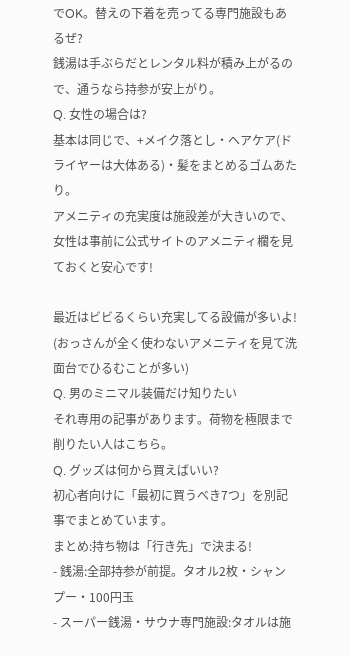でOK。替えの下着を売ってる専門施設もあるぜ?
銭湯は手ぶらだとレンタル料が積み上がるので、通うなら持参が安上がり。
Q. 女性の場合は?
基本は同じで、+メイク落とし・ヘアケア(ドライヤーは大体ある)・髪をまとめるゴムあたり。
アメニティの充実度は施設差が大きいので、
女性は事前に公式サイトのアメニティ欄を見ておくと安心です!

最近はビビるくらい充実してる設備が多いよ!
(おっさんが全く使わないアメニティを見て洗面台でひるむことが多い)
Q. 男のミニマル装備だけ知りたい
それ専用の記事があります。荷物を極限まで削りたい人はこちら。
Q. グッズは何から買えばいい?
初心者向けに「最初に買うべき7つ」を別記事でまとめています。
まとめ:持ち物は「行き先」で決まる!
- 銭湯:全部持参が前提。タオル2枚・シャンプー・100円玉
- スーパー銭湯・サウナ専門施設:タオルは施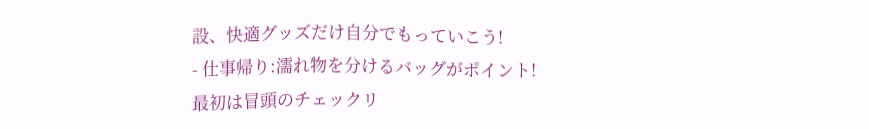設、快適グッズだけ自分でもっていこう!
- 仕事帰り:濡れ物を分けるバッグがポイント!
最初は冒頭のチェックリ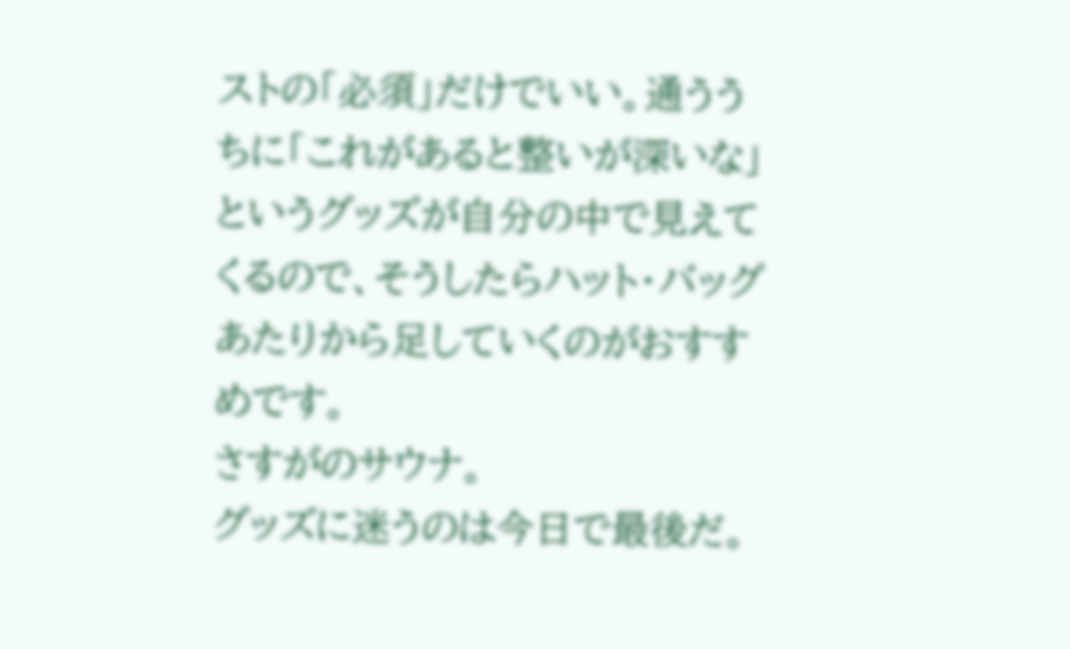ストの「必須」だけでいい。通ううちに「これがあると整いが深いな」というグッズが自分の中で見えてくるので、そうしたらハット・バッグあたりから足していくのがおすすめです。
さすがのサウナ。
グッズに迷うのは今日で最後だ。